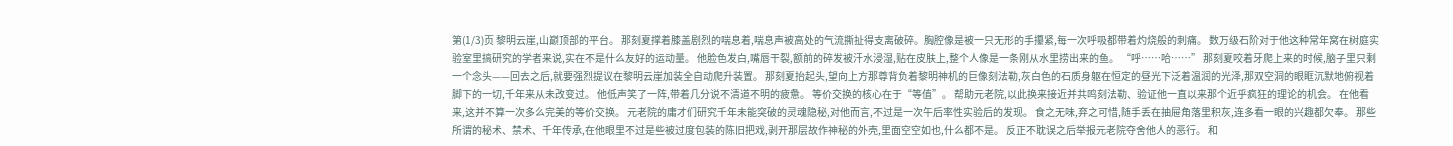第(1/3)页 黎明云崖,山巅顶部的平台。 那刻夏撑着膝盖剧烈的喘息着,喘息声被高处的气流撕扯得支离破碎。胸腔像是被一只无形的手攥紧,每一次呼吸都带着灼烧般的刺痛。 数万级石阶对于他这种常年窝在树庭实验室里搞研究的学者来说,实在不是什么友好的运动量。 他脸色发白,嘴唇干裂,额前的碎发被汗水浸湿,贴在皮肤上,整个人像是一条刚从水里捞出来的鱼。 “呼……哈……” 那刻夏咬着牙爬上来的时候,脑子里只剩一个念头——回去之后,就要强烈提议在黎明云崖加装全自动爬升装置。 那刻夏抬起头,望向上方那尊背负着黎明神机的巨像刻法勒,灰白色的石质身躯在恒定的昼光下泛着温润的光泽,那双空洞的眼眶沉默地俯视着脚下的一切,千年来从未改变过。 他低声笑了一阵,带着几分说不清道不明的疲惫。 等价交换的核心在于“等值”。 帮助元老院,以此换来接近并共鸣刻法勒、验证他一直以来那个近乎疯狂的理论的机会。 在他看来,这并不算一次多么完美的等价交换。 元老院的庸才们研究千年未能突破的灵魂隐秘,对他而言,不过是一次午后率性实验后的发现。 食之无味,弃之可惜,随手丢在抽屉角落里积灰,连多看一眼的兴趣都欠奉。 那些所谓的秘术、禁术、千年传承,在他眼里不过是些被过度包装的陈旧把戏,剥开那层故作神秘的外壳,里面空空如也,什么都不是。 反正不耽误之后举报元老院夺舍他人的恶行。 和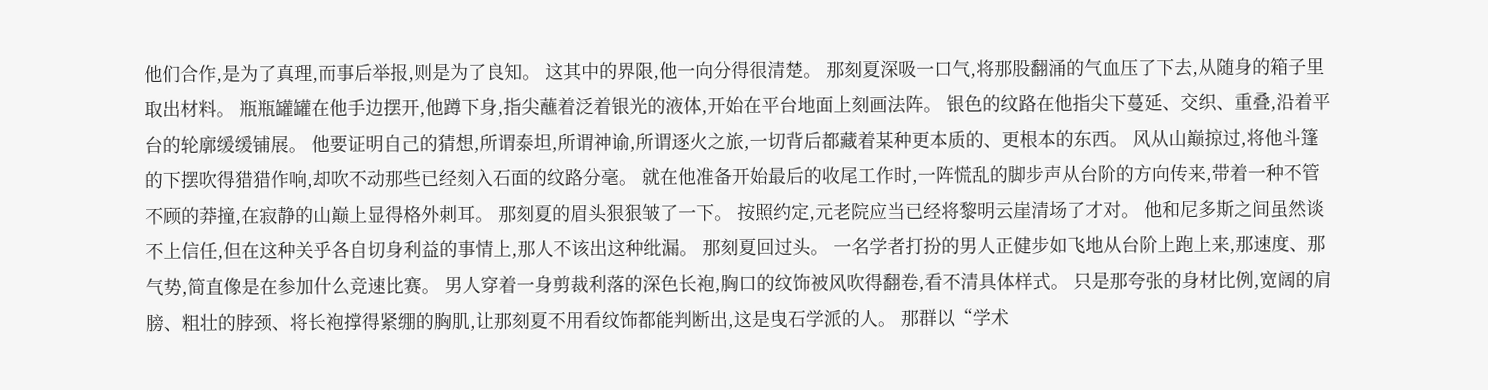他们合作,是为了真理,而事后举报,则是为了良知。 这其中的界限,他一向分得很清楚。 那刻夏深吸一口气,将那股翻涌的气血压了下去,从随身的箱子里取出材料。 瓶瓶罐罐在他手边摆开,他蹲下身,指尖蘸着泛着银光的液体,开始在平台地面上刻画法阵。 银色的纹路在他指尖下蔓延、交织、重叠,沿着平台的轮廓缓缓铺展。 他要证明自己的猜想,所谓泰坦,所谓神谕,所谓逐火之旅,一切背后都藏着某种更本质的、更根本的东西。 风从山巅掠过,将他斗篷的下摆吹得猎猎作响,却吹不动那些已经刻入石面的纹路分毫。 就在他准备开始最后的收尾工作时,一阵慌乱的脚步声从台阶的方向传来,带着一种不管不顾的莽撞,在寂静的山巅上显得格外刺耳。 那刻夏的眉头狠狠皱了一下。 按照约定,元老院应当已经将黎明云崖清场了才对。 他和尼多斯之间虽然谈不上信任,但在这种关乎各自切身利益的事情上,那人不该出这种纰漏。 那刻夏回过头。 一名学者打扮的男人正健步如飞地从台阶上跑上来,那速度、那气势,简直像是在参加什么竞速比赛。 男人穿着一身剪裁利落的深色长袍,胸口的纹饰被风吹得翻卷,看不清具体样式。 只是那夸张的身材比例,宽阔的肩膀、粗壮的脖颈、将长袍撑得紧绷的胸肌,让那刻夏不用看纹饰都能判断出,这是曳石学派的人。 那群以“学术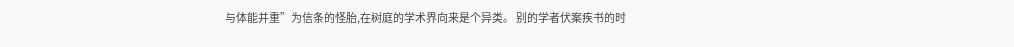与体能并重”为信条的怪胎,在树庭的学术界向来是个异类。 别的学者伏案疾书的时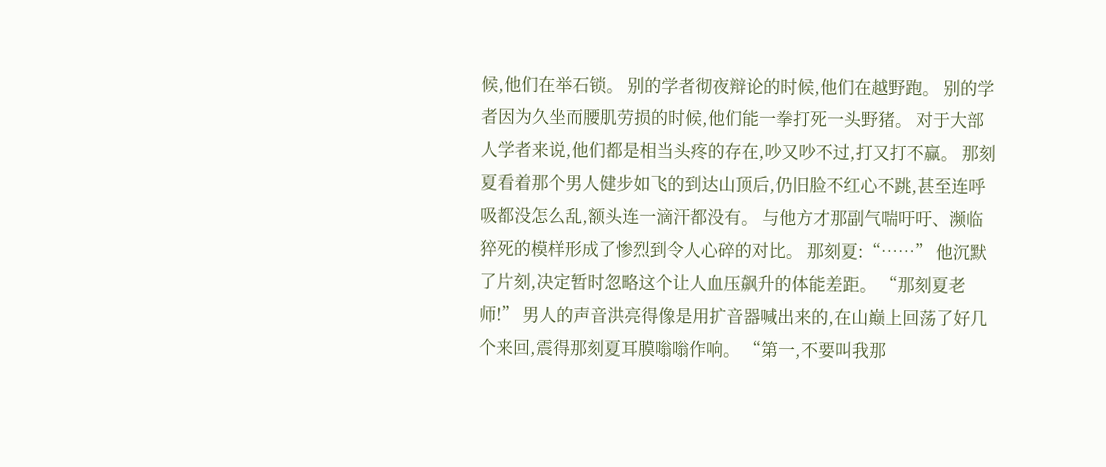候,他们在举石锁。 别的学者彻夜辩论的时候,他们在越野跑。 别的学者因为久坐而腰肌劳损的时候,他们能一拳打死一头野猪。 对于大部人学者来说,他们都是相当头疼的存在,吵又吵不过,打又打不赢。 那刻夏看着那个男人健步如飞的到达山顶后,仍旧脸不红心不跳,甚至连呼吸都没怎么乱,额头连一滴汗都没有。 与他方才那副气喘吁吁、濒临猝死的模样形成了惨烈到令人心碎的对比。 那刻夏:“……” 他沉默了片刻,决定暂时忽略这个让人血压飙升的体能差距。 “那刻夏老师!” 男人的声音洪亮得像是用扩音器喊出来的,在山巅上回荡了好几个来回,震得那刻夏耳膜嗡嗡作响。 “第一,不要叫我那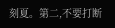刻夏。第二,不要打断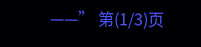——” 第(1/3)页